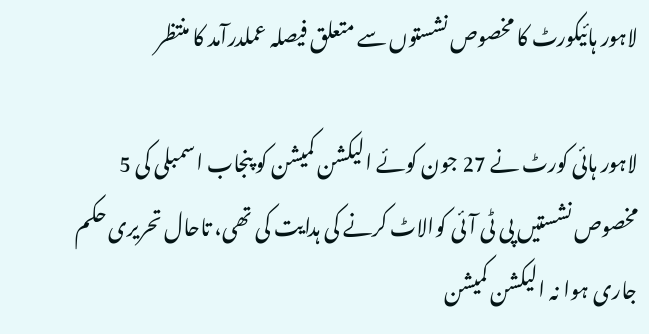لاہور ہائیکورٹ کا مخصوص نشستوں سے متعلق فیصلہ عملدرآمد کا منتظر

لاہور ہائی کورٹ نے 27 جون کوئے الیکشن کمیشن کو پنجاب اسمبلی کی 5 مخصوص نشستیں پی ٹی آئی کوالاٹ کرنے کی ہدایت کی تھی، تاحال تحریری حکم جاری ہوا نہ الیکشن کمیشن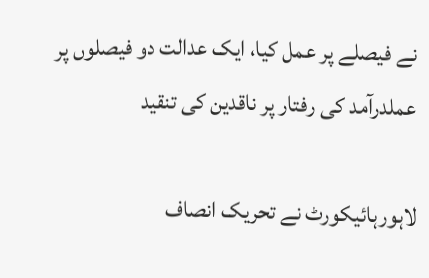نے فیصلے پر عمل کیا، ایک عدالت دو فیصلوں پر عملدرآمد کی رفتار پر ناقدین کی تنقید

لاہورہائیکورٹ نے تحریک انصاف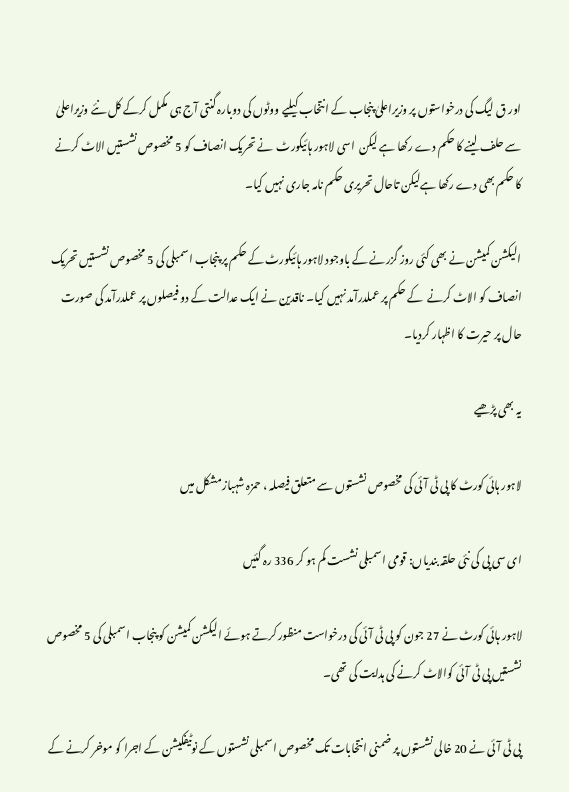اور ق لیگ کی درخواستوں پر وزیراعلیٰ پنجاب کے انتخاب کیلیے ووٹوں کی دوبارہ گنتی آج ہی مکمل کرکے کل نئے وزیراعلیٰ سے حلف لینے کا حکم دے رکھا ہے لیکن  اسی لاہور ہائیکورٹ  نے تحریک انصاف کو 5 مخصوص نشستیں الاٹ کرنے کا حکم بھی دے رکھا ہےلیکن تاحال تحریری حکم نامہ جاری نہیں کیا۔

الیکشن کمیشن نے بھی کئی روز گزرنے کے باوجود لاہور ہائیکورٹ کے حکم پر پنجاب اسمبلی کی 5 مخصوص نشستیں تحریک انصاف کو الاٹ کرنے  کے حکم پر عملدرآمد نہیں کیا۔ ناقدین نے ایک عدالت کے دو فیصلوں پر عملدرآمد کی صورت حال پر حیرت کا اظہار کردیا۔

یہ بھی پڑھیے

لاہور ہائی کورٹ کا پی ٹی آئی کی مخصوص نشستوں سے متعلق فیصلہ ، حمزہ شہباز مشکل میں

ای سی پی کی نئی حلقہ بندیاں: قومی اسمبلی نشست کم ہو کر 336 رہ گئیں

لاہور ہائی کورٹ نے 27 جون کو پی ٹی آئی کی درخواست منظور کرتے ہوئے الیکشن کمیشن کو پنجاب اسمبلی کی 5 مخصوص نشستیں پی ٹی آئی کوالاٹ کرنے کی ہدایت کی تھی۔

پی ٹی آئی نے 20 خالی نشستوں پر ضمنی انتخابات تک مخصوص اسمبلی نشستوں کے نوٹیفکیشن کے اجرا کو موخر کرنے کے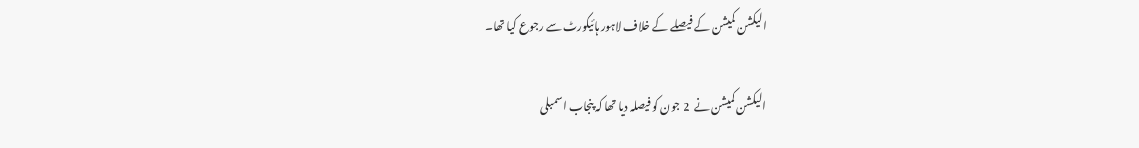الیکشن کمیشن کے فیصلے کے خلاف لاہور ہائیکورٹ سے رجوع کیا تھا۔

الیکشن کمیشن نے  2 جون کو فیصلہ دیا تھا کہ پنجاب اسمبلی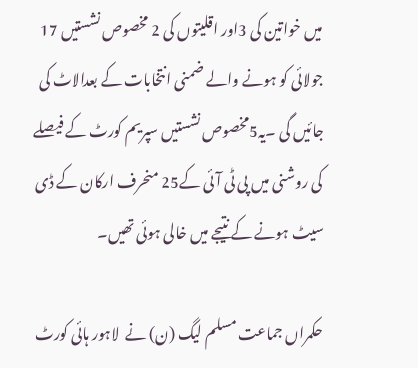میں خواتین کی 3اور اقلیتوں کی 2 مخصوص نشستیں 17 جولائی کو ہونے والے ضمنی انتخابات کے بعدالاٹ کی جائیں گی ۔یہ5مخصوص نشستیں سپریم کورٹ کے فیصلے کی روشنی میں پی ٹی آئی کے25 منحرف ارکان کے ڈی سیٹ ہونے کے نتیجے میں خالی ہوئی تھیں۔

حکمراں جماعت مسلم لیگ (ن) نے  لاہور ہائی کورٹ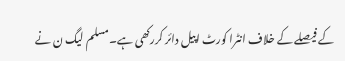کے فیصلے کے خلاف انٹرا کورٹ اپیل دائر کررکھی ہے۔مسلم لیگ ن نے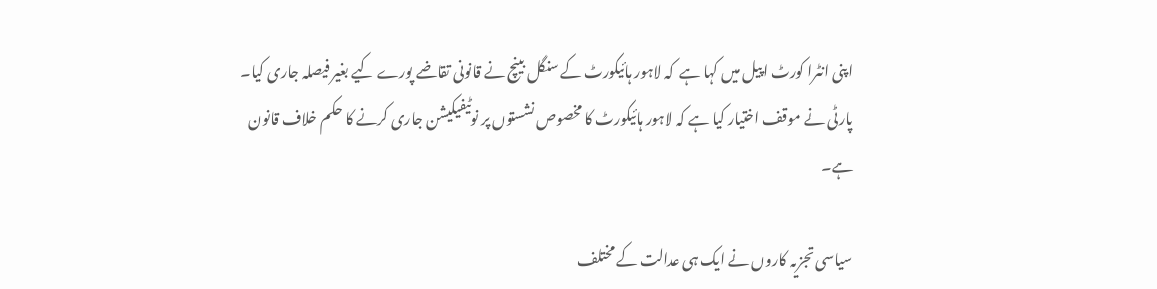اپنی انٹرا کورٹ اپیل میں کہا ہے  کہ لاہور ہائیکورٹ کے سنگل بینچ نے قانونی تقاضے پورے کیے بغیر فیصلہ جاری کیا۔ پارٹی نے موقف اختیار کیا ہے کہ لاہور ہائیکورٹ کا مخصوص نشستوں پر نوٹیفیکیشن جاری کرنے کا حکم خلاف قانون ہے۔

سیاسی تجزیہ کاروں نے ایک ہی عدالت کے مختلف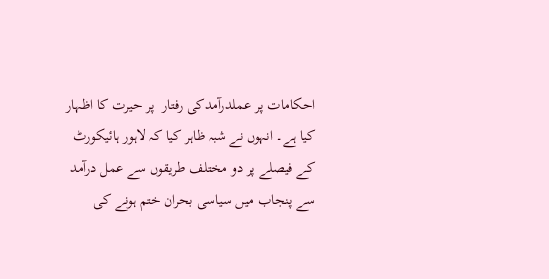احکامات پر عملدرآمدکی رفتار  پر حیرت کا اظہار کیا ہے۔ انہوں نے شبہ ظاہر کیا کہ لاہور ہائیکورٹ کے فیصلے پر دو مختلف طریقوں سے عمل درآمد سے پنجاب میں سیاسی بحران ختم ہونے کی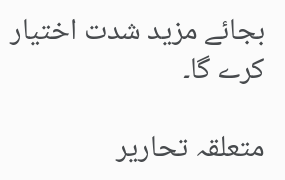بجائے مزید شدت اختیار کرے گا۔

متعلقہ تحاریر